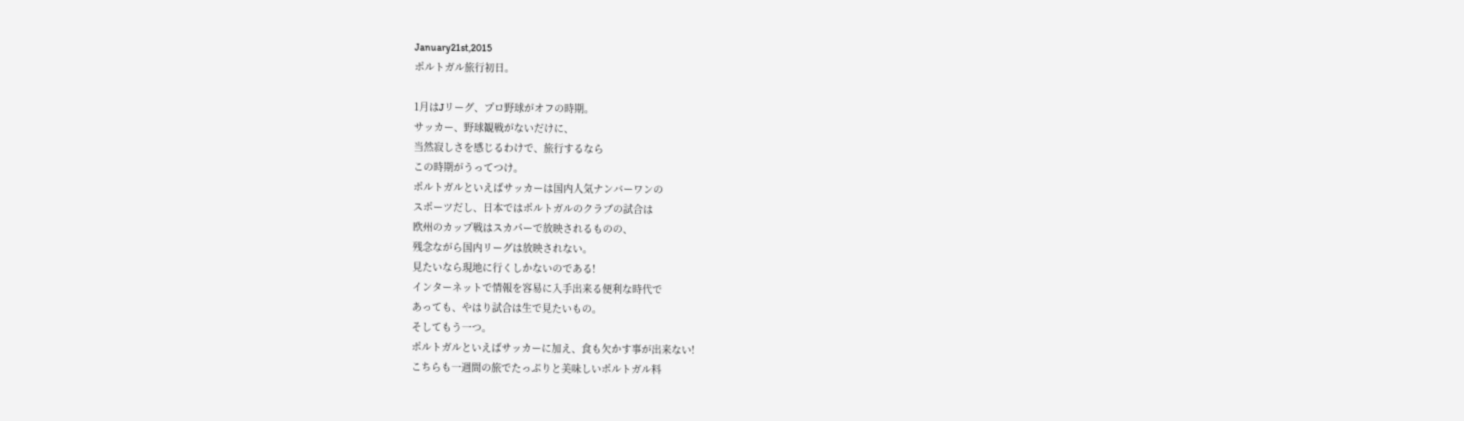January21st,2015
ポルトガル旅行初日。

1月はJリーグ、プロ野球がオフの時期。
サッカー、野球観戦がないだけに、
当然寂しさを感じるわけで、旅行するなら
この時期がうってつけ。
ポルトガルといえばサッカーは国内人気ナンバーワンの
スポーツだし、日本ではポルトガルのクラブの試合は
欧州のカップ戦はスカパーで放映されるものの、
残念ながら国内リーグは放映されない。
見たいなら現地に行くしかないのである!
インターネットで情報を容易に入手出来る便利な時代で
あっても、やはり試合は生で見たいもの。
そしてもう一つ。
ポルトガルといえばサッカーに加え、食も欠かす事が出来ない!
こちらも一週間の旅でたっぷりと美味しいポルトガル料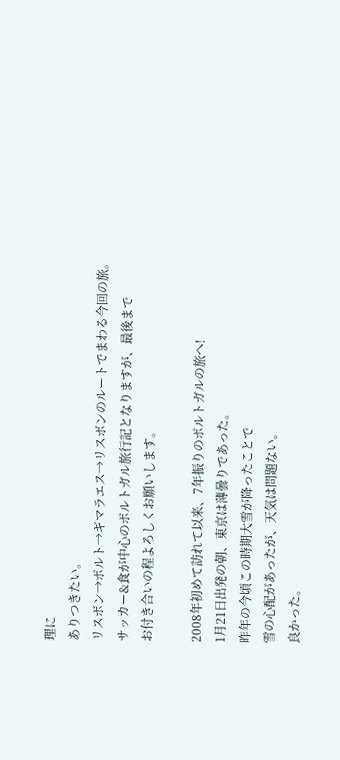理に
ありつきたい。
リスボン→ポルト→ギマラエス→リスボンのルートでまわる今回の旅。
サッカー&食が中心のポルトガル旅行記となりますが、最後まで
お付き合いの程よろしくお願いします。

2008年初めて訪れて以来、7年振りのポルトガルの旅へ!
1月21日出発の朝、東京は薄曇りであった。
昨年の今頃この時期大雪が降ったことで
雪の心配があったが、天気は問題ない。
良かった。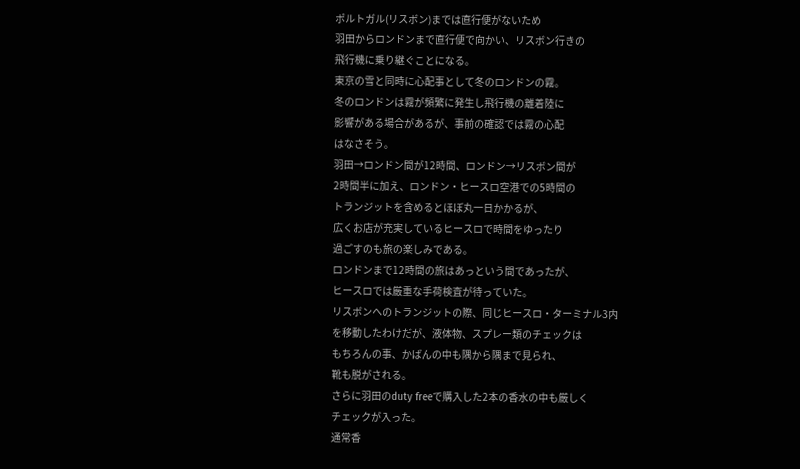ポルトガル(リスボン)までは直行便がないため
羽田からロンドンまで直行便で向かい、リスボン行きの
飛行機に乗り継ぐことになる。
東京の雪と同時に心配事として冬のロンドンの霧。
冬のロンドンは霧が頻繁に発生し飛行機の離着陸に
影響がある場合があるが、事前の確認では霧の心配
はなさそう。
羽田→ロンドン間が12時間、ロンドン→リスボン間が
2時間半に加え、ロンドン・ヒースロ空港での5時間の
トランジットを含めるとほぼ丸一日かかるが、
広くお店が充実しているヒースロで時間をゆったり
過ごすのも旅の楽しみである。
ロンドンまで12時間の旅はあっという間であったが、
ヒースロでは厳重な手荷検査が待っていた。
リスボンへのトランジットの際、同じヒースロ・ターミナル3内
を移動したわけだが、液体物、スプレー類のチェックは
もちろんの事、かばんの中も隅から隅まで見られ、
靴も脱がされる。
さらに羽田のduty freeで購入した2本の香水の中も厳しく
チェックが入った。
通常香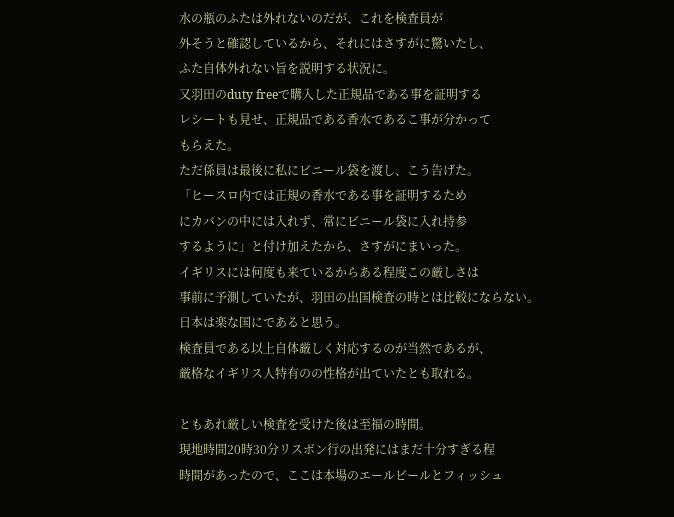水の瓶のふたは外れないのだが、これを検査員が
外そうと確認しているから、それにはさすがに驚いたし、
ふた自体外れない旨を説明する状況に。
又羽田のduty freeで購入した正規品である事を証明する
レシートも見せ、正規品である香水であるこ事が分かって
もらえた。
ただ係員は最後に私にビニール袋を渡し、こう告げた。
「ヒースロ内では正規の香水である事を証明するため
にカバンの中には入れず、常にビニール袋に入れ持参
するように」と付け加えたから、さすがにまいった。
イギリスには何度も来ているからある程度この厳しさは
事前に予測していたが、羽田の出国検査の時とは比較にならない。
日本は楽な国にであると思う。
検査員である以上自体厳しく対応するのが当然であるが、
厳格なイギリス人特有のの性格が出ていたとも取れる。

ともあれ厳しい検査を受けた後は至福の時間。
現地時間20時30分リスボン行の出発にはまだ十分すぎる程
時間があったので、ここは本場のエールビールとフィッシュ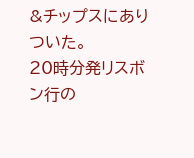&チップスにありついた。
20時分発リスボン行の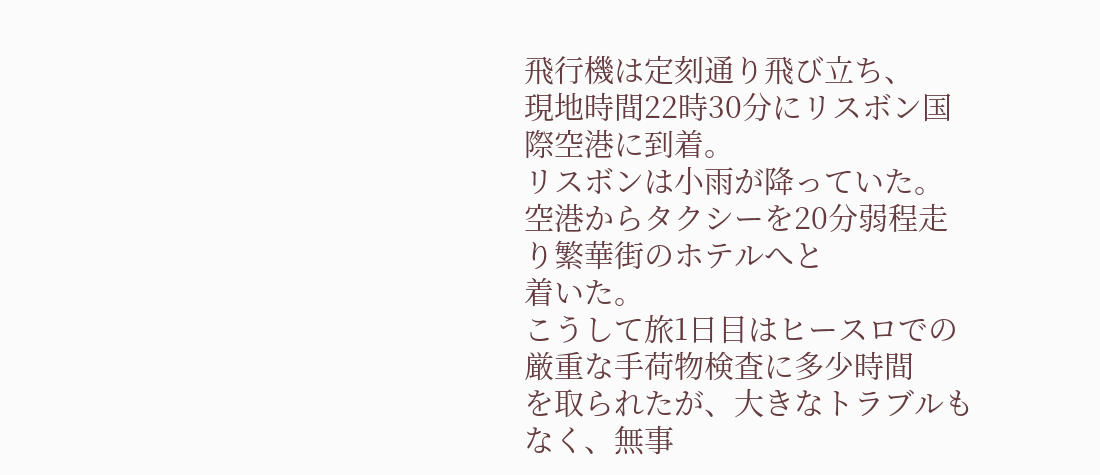飛行機は定刻通り飛び立ち、
現地時間22時30分にリスボン国際空港に到着。
リスボンは小雨が降っていた。
空港からタクシーを20分弱程走り繁華街のホテルへと
着いた。
こうして旅1日目はヒースロでの厳重な手荷物検査に多少時間
を取られたが、大きなトラブルもなく、無事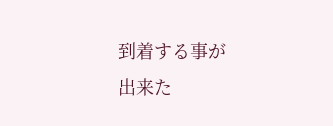到着する事が
出来た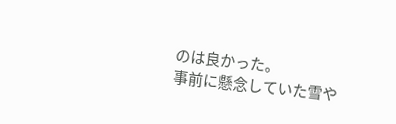のは良かった。
事前に懸念していた雪や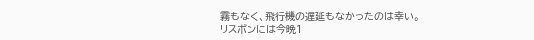霧もなく、飛行機の遅延もなかったのは幸い。
リスボンには今晩1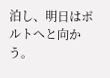泊し、明日はポルトへと向かう。